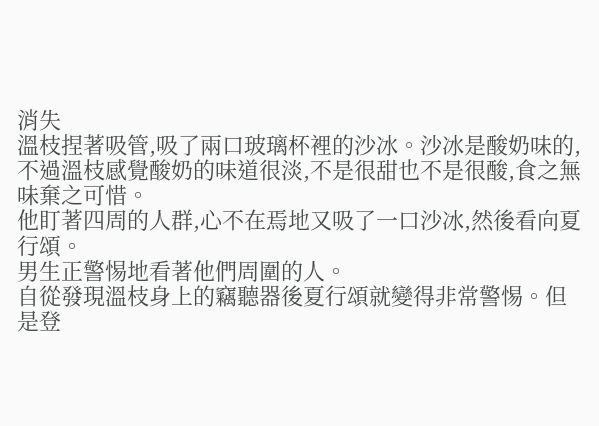消失
溫枝捏著吸管,吸了兩口玻璃杯裡的沙冰。沙冰是酸奶味的,不過溫枝感覺酸奶的味道很淡,不是很甜也不是很酸,食之無味棄之可惜。
他盯著四周的人群,心不在焉地又吸了一口沙冰,然後看向夏行頌。
男生正警惕地看著他們周圍的人。
自從發現溫枝身上的竊聽器後夏行頌就變得非常警惕。但是登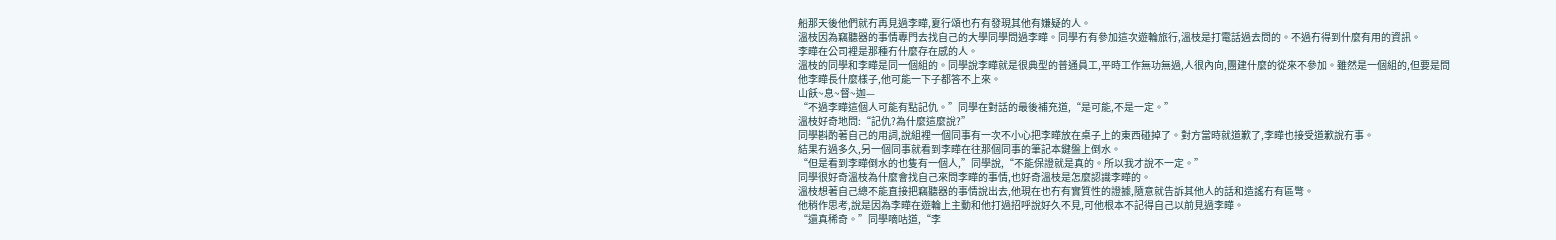船那天後他們就冇再見過李曄,夏行頌也冇有發現其他有嫌疑的人。
溫枝因為竊聽器的事情專門去找自己的大學同學問過李曄。同學冇有參加這次遊輪旅行,溫枝是打電話過去問的。不過冇得到什麼有用的資訊。
李曄在公司裡是那種冇什麼存在感的人。
溫枝的同學和李曄是同一個組的。同學說李曄就是很典型的普通員工,平時工作無功無過,人很內向,團建什麼的從來不參加。雖然是一個組的,但要是問他李曄長什麼樣子,他可能一下子都答不上來。
山飫~息~督~迦—
“不過李曄這個人可能有點記仇。”同學在對話的最後補充道,“是可能,不是一定。”
溫枝好奇地問:“記仇?為什麼這麼說?”
同學斟酌著自己的用詞,說組裡一個同事有一次不小心把李曄放在桌子上的東西碰掉了。對方當時就道歉了,李曄也接受道歉說冇事。
結果冇過多久,另一個同事就看到李曄在往那個同事的筆記本鍵盤上倒水。
“但是看到李曄倒水的也隻有一個人,”同學說,“不能保證就是真的。所以我才說不一定。”
同學很好奇溫枝為什麼會找自己來問李曄的事情,也好奇溫枝是怎麼認識李曄的。
溫枝想著自己總不能直接把竊聽器的事情說出去,他現在也冇有實質性的證據,隨意就告訴其他人的話和造謠冇有區彆。
他稍作思考,說是因為李曄在遊輪上主動和他打過招呼說好久不見,可他根本不記得自己以前見過李曄。
“還真稀奇。”同學嘀咕道,“李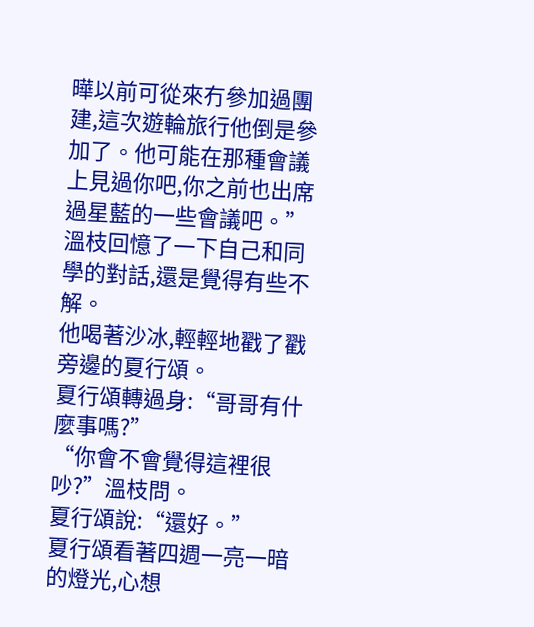曄以前可從來冇參加過團建,這次遊輪旅行他倒是參加了。他可能在那種會議上見過你吧,你之前也出席過星藍的一些會議吧。”
溫枝回憶了一下自己和同學的對話,還是覺得有些不解。
他喝著沙冰,輕輕地戳了戳旁邊的夏行頌。
夏行頌轉過身:“哥哥有什麼事嗎?”
“你會不會覺得這裡很吵?”溫枝問。
夏行頌說:“還好。”
夏行頌看著四週一亮一暗的燈光,心想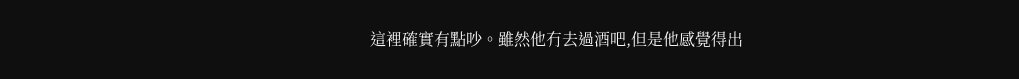這裡確實有點吵。雖然他冇去過酒吧,但是他感覺得出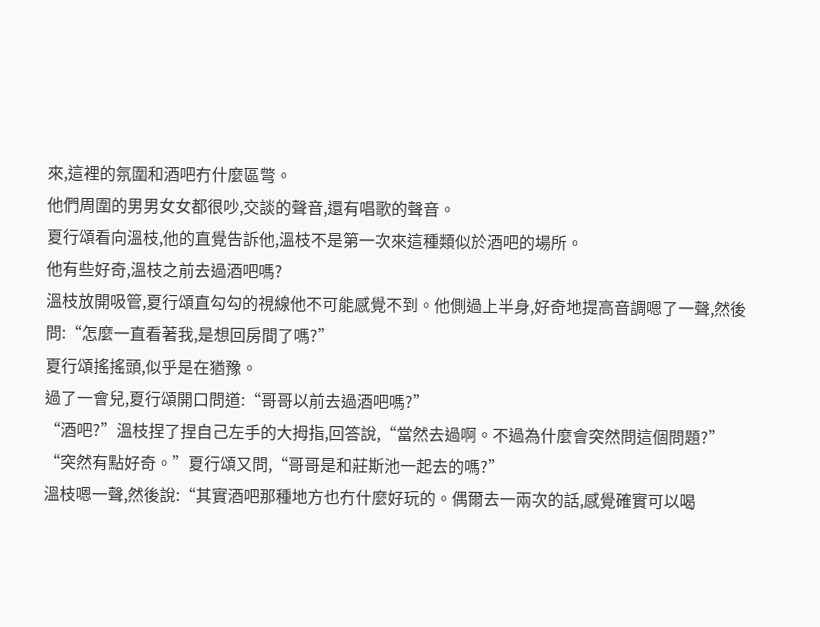來,這裡的氛圍和酒吧冇什麼區彆。
他們周圍的男男女女都很吵,交談的聲音,還有唱歌的聲音。
夏行頌看向溫枝,他的直覺告訴他,溫枝不是第一次來這種類似於酒吧的場所。
他有些好奇,溫枝之前去過酒吧嗎?
溫枝放開吸管,夏行頌直勾勾的視線他不可能感覺不到。他側過上半身,好奇地提高音調嗯了一聲,然後問:“怎麼一直看著我,是想回房間了嗎?”
夏行頌搖搖頭,似乎是在猶豫。
過了一會兒,夏行頌開口問道:“哥哥以前去過酒吧嗎?”
“酒吧?”溫枝捏了捏自己左手的大拇指,回答說,“當然去過啊。不過為什麼會突然問這個問題?”
“突然有點好奇。”夏行頌又問,“哥哥是和莊斯池一起去的嗎?”
溫枝嗯一聲,然後說:“其實酒吧那種地方也冇什麼好玩的。偶爾去一兩次的話,感覺確實可以喝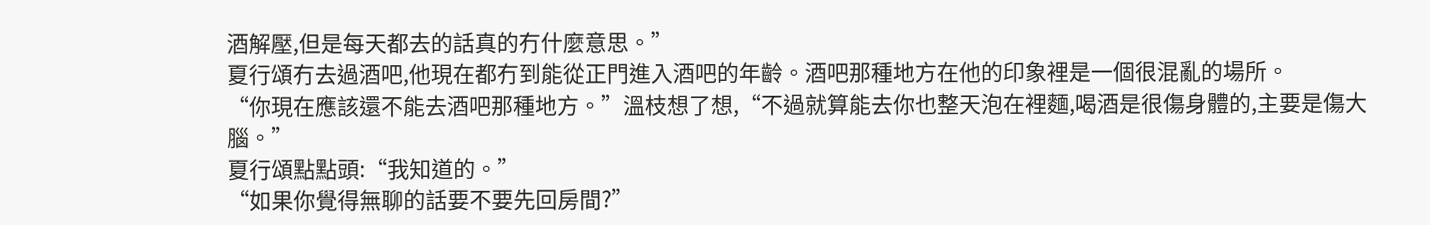酒解壓,但是每天都去的話真的冇什麼意思。”
夏行頌冇去過酒吧,他現在都冇到能從正門進入酒吧的年齡。酒吧那種地方在他的印象裡是一個很混亂的場所。
“你現在應該還不能去酒吧那種地方。”溫枝想了想,“不過就算能去你也整天泡在裡麵,喝酒是很傷身體的,主要是傷大腦。”
夏行頌點點頭:“我知道的。”
“如果你覺得無聊的話要不要先回房間?”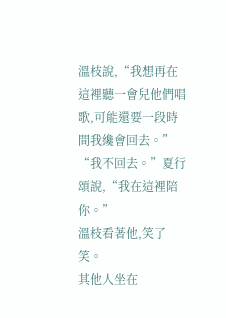溫枝說,“我想再在這裡聽一會兒他們唱歌,可能還要一段時間我纔會回去。”
“我不回去。”夏行頌說,“我在這裡陪你。”
溫枝看著他,笑了笑。
其他人坐在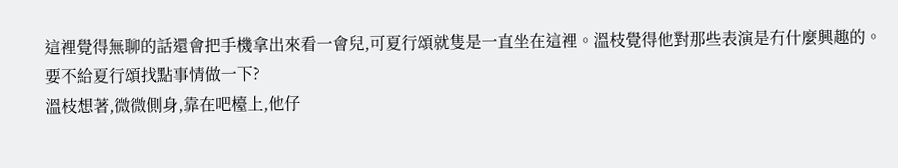這裡覺得無聊的話還會把手機拿出來看一會兒,可夏行頌就隻是一直坐在這裡。溫枝覺得他對那些表演是冇什麼興趣的。
要不給夏行頌找點事情做一下?
溫枝想著,微微側身,靠在吧檯上,他仔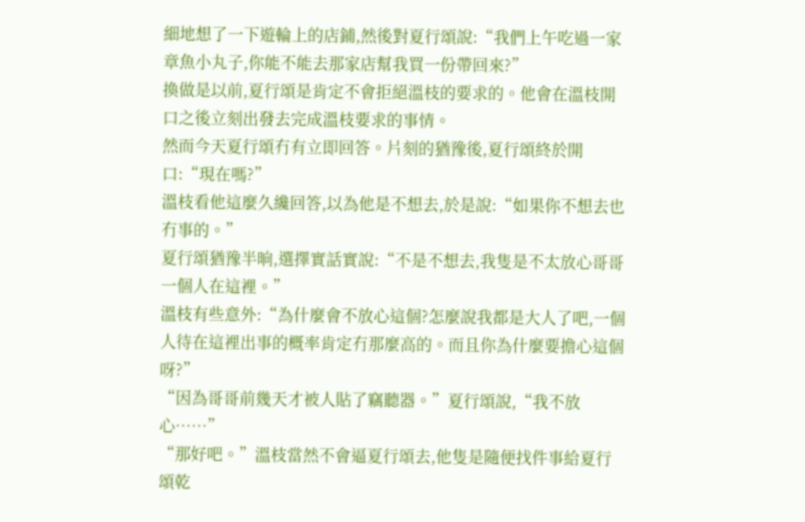細地想了一下遊輪上的店鋪,然後對夏行頌說:“我們上午吃過一家章魚小丸子,你能不能去那家店幫我買一份帶回來?”
換做是以前,夏行頌是肯定不會拒絕溫枝的要求的。他會在溫枝開口之後立刻出發去完成溫枝要求的事情。
然而今天夏行頌冇有立即回答。片刻的猶豫後,夏行頌終於開口:“現在嗎?”
溫枝看他這麼久纔回答,以為他是不想去,於是說:“如果你不想去也冇事的。”
夏行頌猶豫半晌,選擇實話實說:“不是不想去,我隻是不太放心哥哥一個人在這裡。”
溫枝有些意外:“為什麼會不放心這個?怎麼說我都是大人了吧,一個人待在這裡出事的概率肯定冇那麼高的。而且你為什麼要擔心這個呀?”
“因為哥哥前幾天才被人貼了竊聽器。”夏行頌說,“我不放心……”
“那好吧。”溫枝當然不會逼夏行頌去,他隻是隨便找件事給夏行頌乾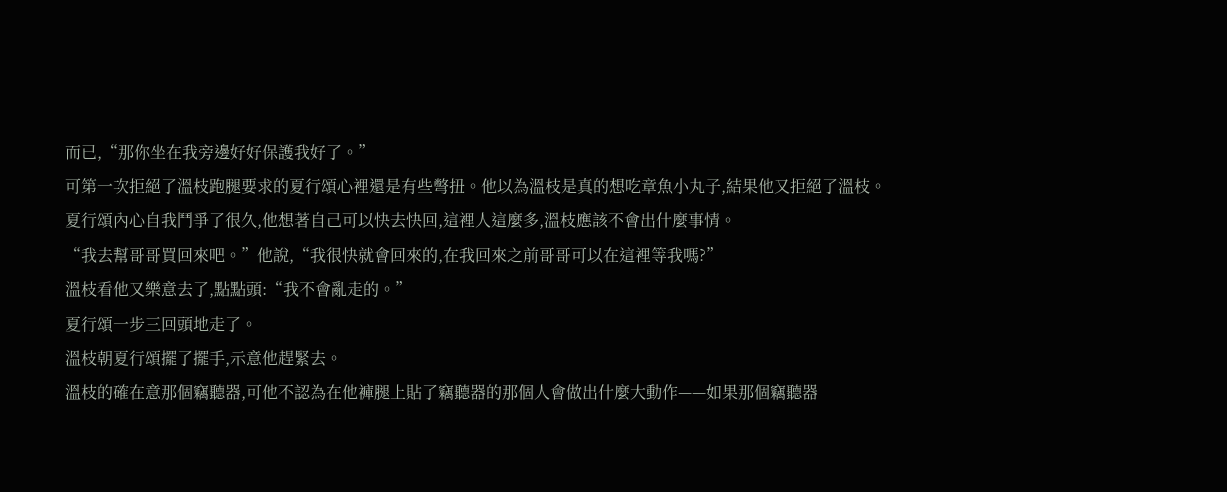而已,“那你坐在我旁邊好好保護我好了。”
可第一次拒絕了溫枝跑腿要求的夏行頌心裡還是有些彆扭。他以為溫枝是真的想吃章魚小丸子,結果他又拒絕了溫枝。
夏行頌內心自我鬥爭了很久,他想著自己可以快去快回,這裡人這麼多,溫枝應該不會出什麼事情。
“我去幫哥哥買回來吧。”他說,“我很快就會回來的,在我回來之前哥哥可以在這裡等我嗎?”
溫枝看他又樂意去了,點點頭:“我不會亂走的。”
夏行頌一步三回頭地走了。
溫枝朝夏行頌擺了擺手,示意他趕緊去。
溫枝的確在意那個竊聽器,可他不認為在他褲腿上貼了竊聽器的那個人會做出什麼大動作——如果那個竊聽器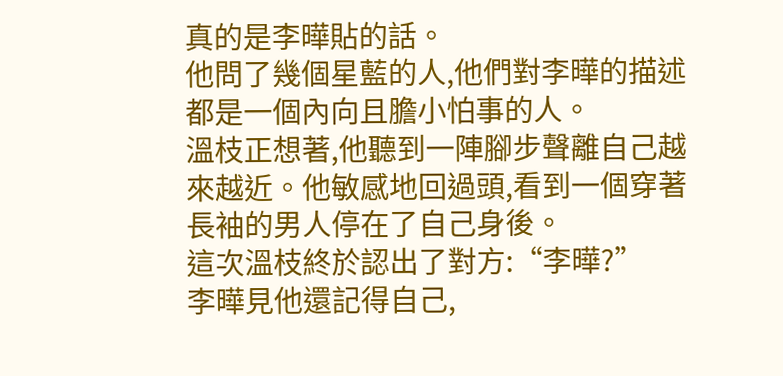真的是李曄貼的話。
他問了幾個星藍的人,他們對李曄的描述都是一個內向且膽小怕事的人。
溫枝正想著,他聽到一陣腳步聲離自己越來越近。他敏感地回過頭,看到一個穿著長袖的男人停在了自己身後。
這次溫枝終於認出了對方:“李曄?”
李曄見他還記得自己,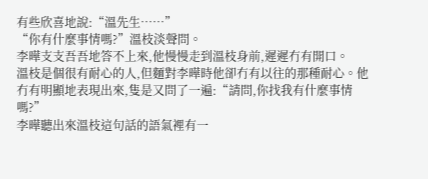有些欣喜地說:“溫先生……”
“你有什麼事情嗎?”溫枝淡聲問。
李曄支支吾吾地答不上來,他慢慢走到溫枝身前,遲遲冇有開口。
溫枝是個很有耐心的人,但麵對李曄時他卻冇有以往的那種耐心。他冇有明顯地表現出來,隻是又問了一遍:“請問,你找我有什麼事情嗎?”
李曄聽出來溫枝這句話的語氣裡有一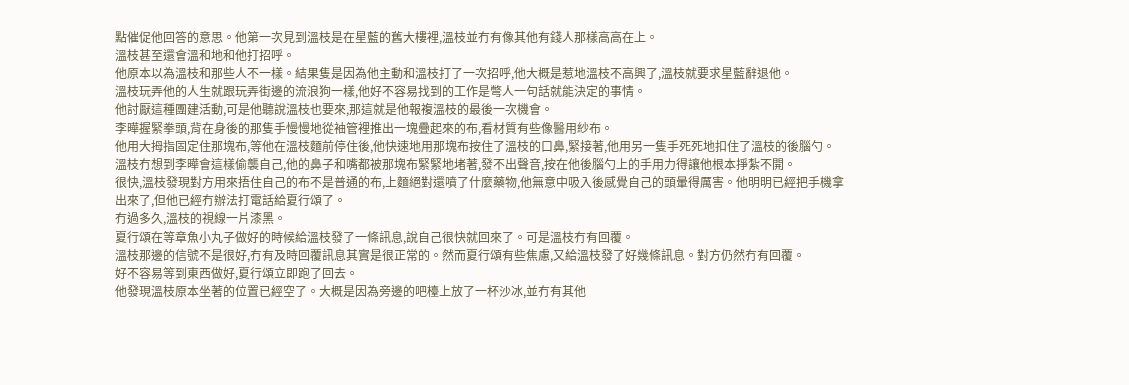點催促他回答的意思。他第一次見到溫枝是在星藍的舊大樓裡,溫枝並冇有像其他有錢人那樣高高在上。
溫枝甚至還會溫和地和他打招呼。
他原本以為溫枝和那些人不一樣。結果隻是因為他主動和溫枝打了一次招呼,他大概是惹地溫枝不高興了,溫枝就要求星藍辭退他。
溫枝玩弄他的人生就跟玩弄街邊的流浪狗一樣,他好不容易找到的工作是彆人一句話就能決定的事情。
他討厭這種團建活動,可是他聽說溫枝也要來,那這就是他報複溫枝的最後一次機會。
李曄握緊拳頭,背在身後的那隻手慢慢地從袖管裡推出一塊疊起來的布,看材質有些像醫用紗布。
他用大拇指固定住那塊布,等他在溫枝麵前停住後,他快速地用那塊布按住了溫枝的口鼻,緊接著,他用另一隻手死死地扣住了溫枝的後腦勺。
溫枝冇想到李曄會這樣偷襲自己,他的鼻子和嘴都被那塊布緊緊地堵著,發不出聲音,按在他後腦勺上的手用力得讓他根本掙紮不開。
很快,溫枝發現對方用來捂住自己的布不是普通的布,上麵絕對還噴了什麼藥物,他無意中吸入後感覺自己的頭暈得厲害。他明明已經把手機拿出來了,但他已經冇辦法打電話給夏行頌了。
冇過多久,溫枝的視線一片漆黑。
夏行頌在等章魚小丸子做好的時候給溫枝發了一條訊息,說自己很快就回來了。可是溫枝冇有回覆。
溫枝那邊的信號不是很好,冇有及時回覆訊息其實是很正常的。然而夏行頌有些焦慮,又給溫枝發了好幾條訊息。對方仍然冇有回覆。
好不容易等到東西做好,夏行頌立即跑了回去。
他發現溫枝原本坐著的位置已經空了。大概是因為旁邊的吧檯上放了一杯沙冰,並冇有其他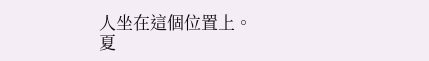人坐在這個位置上。
夏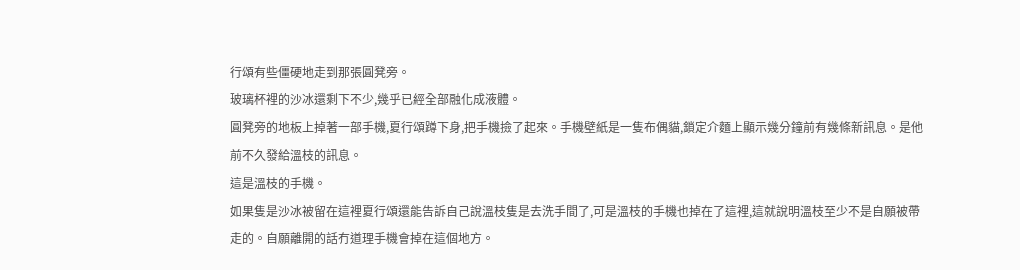行頌有些僵硬地走到那張圓凳旁。
玻璃杯裡的沙冰還剩下不少,幾乎已經全部融化成液體。
圓凳旁的地板上掉著一部手機,夏行頌蹲下身,把手機撿了起來。手機壁紙是一隻布偶貓,鎖定介麵上顯示幾分鐘前有幾條新訊息。是他前不久發給溫枝的訊息。
這是溫枝的手機。
如果隻是沙冰被留在這裡夏行頌還能告訴自己說溫枝隻是去洗手間了,可是溫枝的手機也掉在了這裡,這就說明溫枝至少不是自願被帶走的。自願離開的話冇道理手機會掉在這個地方。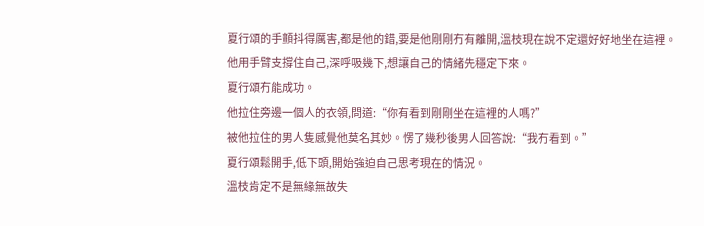夏行頌的手顫抖得厲害,都是他的錯,要是他剛剛冇有離開,溫枝現在說不定還好好地坐在這裡。
他用手臂支撐住自己,深呼吸幾下,想讓自己的情緒先穩定下來。
夏行頌冇能成功。
他拉住旁邊一個人的衣領,問道:“你有看到剛剛坐在這裡的人嗎?”
被他拉住的男人隻感覺他莫名其妙。愣了幾秒後男人回答說:“我冇看到。”
夏行頌鬆開手,低下頭,開始強迫自己思考現在的情況。
溫枝肯定不是無緣無故失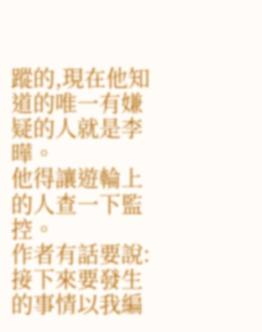蹤的,現在他知道的唯一有嫌疑的人就是李曄。
他得讓遊輪上的人查一下監控。
作者有話要說:
接下來要發生的事情以我編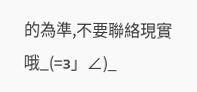的為準,不要聯絡現實哦_(=з」∠)_